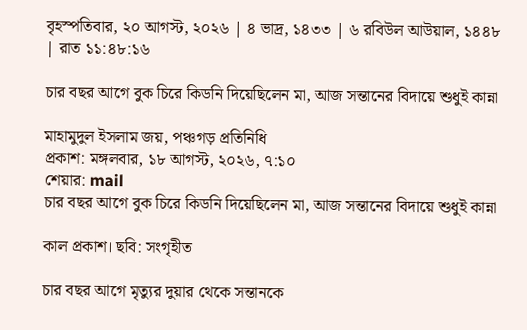বৃহস্পতিবার, ২০ আগস্ট, ২০২৬ | ৪ ভাদ্র, ১৪৩৩ | ৬ রবিউল আউয়াল, ১৪৪৮ | রাত ১১:৪৮:১৬

চার বছর আগে বুক চিরে কিডনি দিয়েছিলেন মা, আজ সন্তানের বিদায়ে শুধুই কান্না

মাহামুদুল ইসলাম জয়, পঞ্চগড় প্রতিনিধি
প্রকাশ: মঙ্গলবার, ১৮ আগস্ট, ২০২৬, ৭:১০
শেয়ার: mail
চার বছর আগে বুক চিরে কিডনি দিয়েছিলেন মা, আজ সন্তানের বিদায়ে শুধুই কান্না

কাল প্রকাশ। ছবি: সংগৃহীত

চার বছর আগে মৃত্যুর দুয়ার থেকে সন্তানকে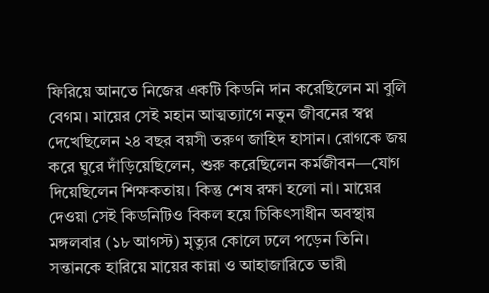ফিরিয়ে আনতে নিজের একটি কিডনি দান করেছিলেন মা বুলি বেগম। মায়ের সেই মহান আত্মত্যাগে নতুন জীবনের স্বপ্ন দেখেছিলেন ২৪ বছর বয়সী তরুণ জাহিদ হাসান। রোগকে জয় করে ঘুরে দাঁড়িয়েছিলেন, শুরু করেছিলেন কর্মজীবন—যোগ দিয়েছিলেন শিক্ষকতায়। কিন্তু শেষ রক্ষা হলো না। মায়ের দেওয়া সেই কিডনিটিও বিকল হয়ে চিকিৎসাধীন অবস্থায় মঙ্গলবার (১৮ আগস্ট) মৃত্যুর কোলে ঢলে পড়েন তিনি। সন্তানকে হারিয়ে মায়ের কান্না ও আহাজারিতে ভারী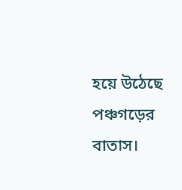হয়ে উঠেছে পঞ্চগড়ের বাতাস।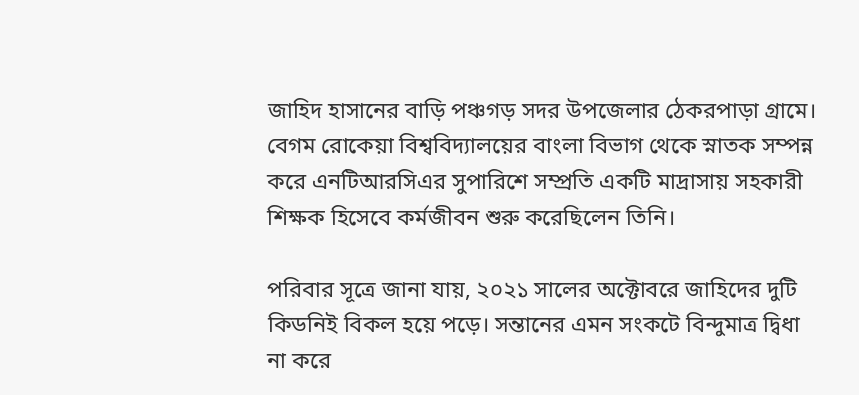জাহিদ হাসানের বাড়ি পঞ্চগড় সদর উপজেলার ঠেকরপাড়া গ্রামে। বেগম রোকেয়া বিশ্ববিদ্যালয়ের বাংলা বিভাগ থেকে স্নাতক সম্পন্ন করে এনটিআরসিএর সুপারিশে সম্প্রতি একটি মাদ্রাসায় সহকারী শিক্ষক হিসেবে কর্মজীবন শুরু করেছিলেন তিনি।

পরিবার সূত্রে জানা যায়, ২০২১ সালের অক্টোবরে জাহিদের দুটি কিডনিই বিকল হয়ে পড়ে। সন্তানের এমন সংকটে বিন্দুমাত্র দ্বিধা না করে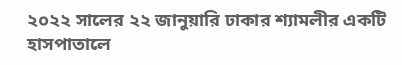২০২২ সালের ২২ জানুয়ারি ঢাকার শ্যামলীর একটি হাসপাতালে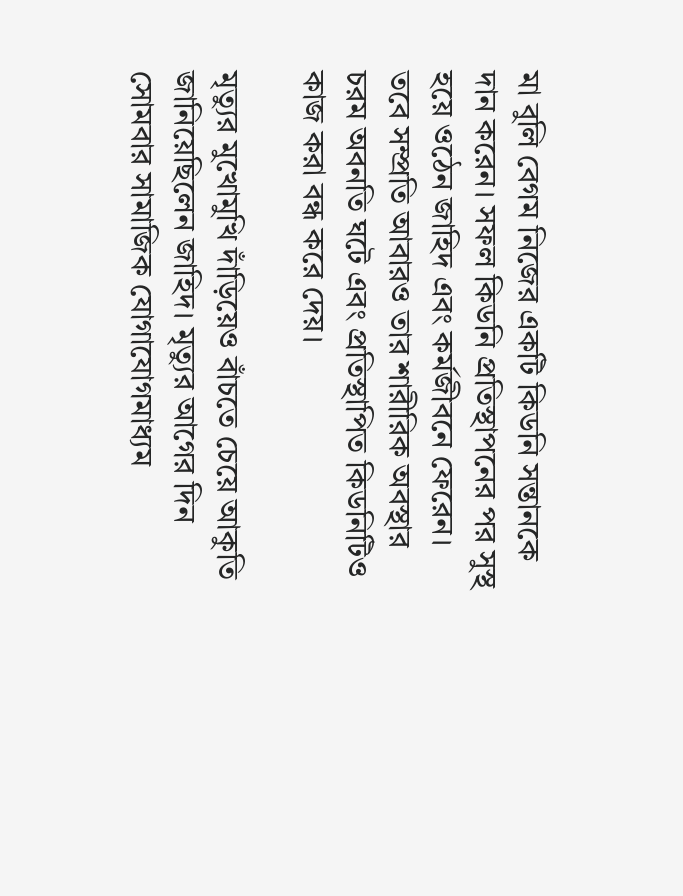মা বুলি বেগম নিজের একটি কিডনি সন্তানকে দান করেন। সফল কিডনি প্রতিস্থাপনের পর সুস্থ হয়ে ওঠেন জাহিদ এবং কর্মজীবনে ফেরেন। তবে সম্প্রতি আবারও তার শারীরিক অবস্থার চরম অবনতি ঘটে এবং প্রতিস্থাপিত কিডনিটিও কাজ করা বন্ধ করে দেয়।

মৃত্যুর মুখোমুখি দাঁড়িয়েও বাঁচতে চেয়ে আকুতি জানিয়েছিলেন জাহিদ। মৃত্যুর আগের দিন সোমবার সামাজিক যোগাযোগমাধ্যম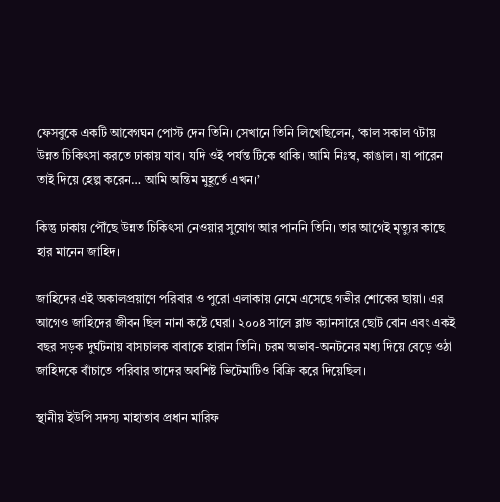ফেসবুকে একটি আবেগঘন পোস্ট দেন তিনি। সেখানে তিনি লিখেছিলেন, ‘কাল সকাল ৭টায় উন্নত চিকিৎসা করতে ঢাকায় যাব। যদি ওই পর্যন্ত টিকে থাকি। আমি নিঃস্ব, কাঙাল। যা পারেন তাই দিয়ে হেল্প করেন… আমি অন্তিম মুহূর্তে এখন।’

কিন্তু ঢাকায় পৌঁছে উন্নত চিকিৎসা নেওয়ার সুযোগ আর পাননি তিনি। তার আগেই মৃত্যুর কাছে হার মানেন জাহিদ।

জাহিদের এই অকালপ্রয়াণে পরিবার ও পুরো এলাকায় নেমে এসেছে গভীর শোকের ছায়া। এর আগেও জাহিদের জীবন ছিল নানা কষ্টে ঘেরা। ২০০৪ সালে ব্লাড ক্যানসারে ছোট বোন এবং একই বছর সড়ক দুর্ঘটনায় বাসচালক বাবাকে হারান তিনি। চরম অভাব-অনটনের মধ্য দিয়ে বেড়ে ওঠা জাহিদকে বাঁচাতে পরিবার তাদের অবশিষ্ট ভিটেমাটিও বিক্রি করে দিয়েছিল।

স্থানীয় ইউপি সদস্য মাহাতাব প্রধান মারিফ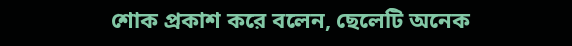শোক প্রকাশ করে বলেন, ছেলেটি অনেক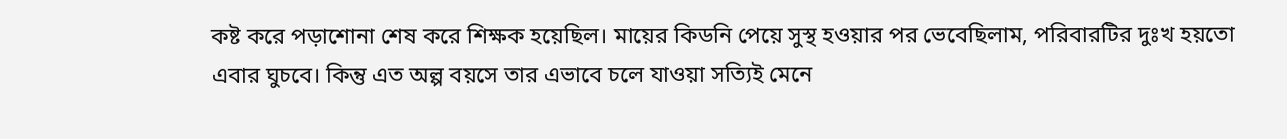কষ্ট করে পড়াশোনা শেষ করে শিক্ষক হয়েছিল। মায়ের কিডনি পেয়ে সুস্থ হওয়ার পর ভেবেছিলাম, পরিবারটির দুঃখ হয়তো এবার ঘুচবে। কিন্তু এত অল্প বয়সে তার এভাবে চলে যাওয়া সত্যিই মেনে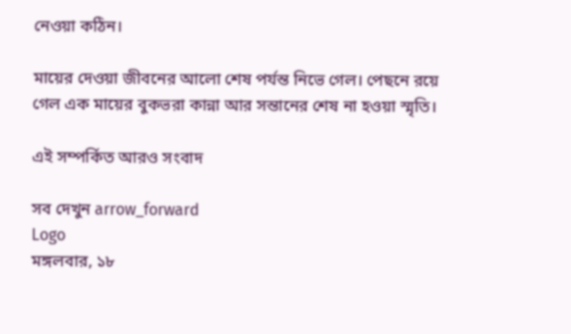নেওয়া কঠিন।

মায়ের দেওয়া জীবনের আলো শেষ পর্যন্ত নিভে গেল। পেছনে রয়ে গেল এক মায়ের বুকভরা কান্না আর সন্তানের শেষ না হওয়া স্মৃতি।

এই সম্পর্কিত আরও সংবাদ

সব দেখুন arrow_forward
Logo
মঙ্গলবার, ১৮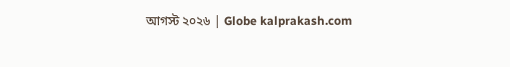আগস্ট ২০২৬ | Globe kalprakash.com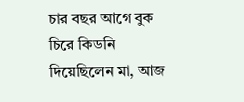চার বছর আগে বুক চিরে কিডনি দিয়েছিলেন মা, আজ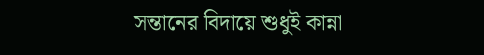সন্তানের বিদায়ে শুধুই কান্না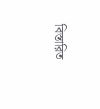বিস্তারিত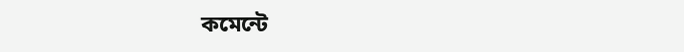কমেন্টে